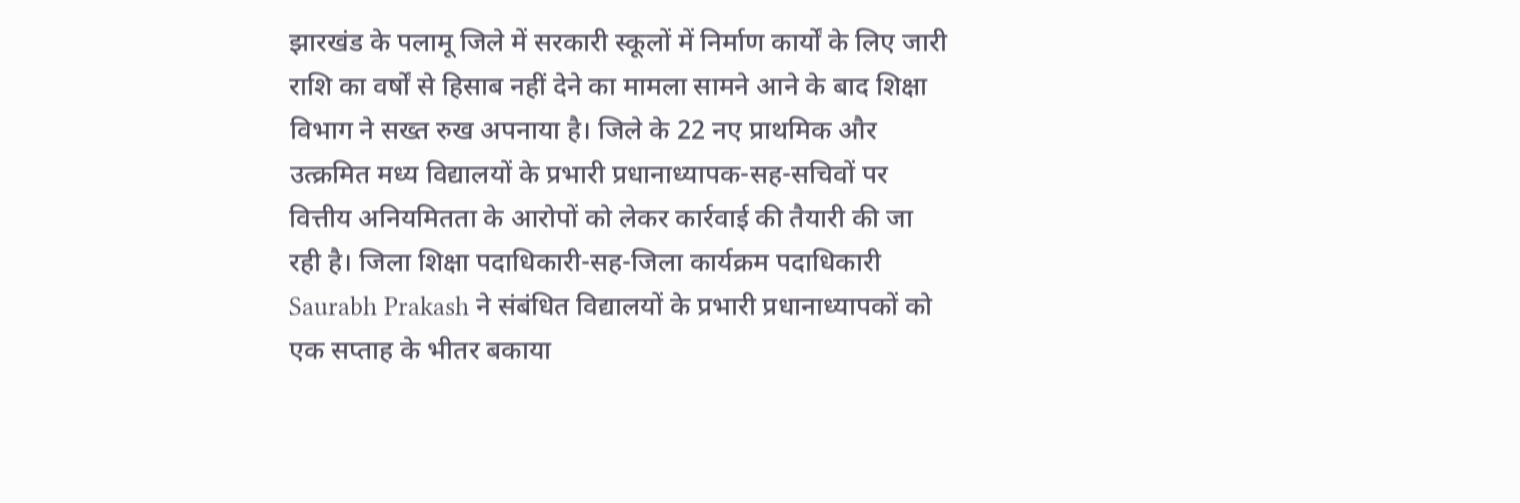झारखंड के पलामू जिले में सरकारी स्कूलों में निर्माण कार्यों के लिए जारी राशि का वर्षों से हिसाब नहीं देने का मामला सामने आने के बाद शिक्षा विभाग ने सख्त रुख अपनाया है। जिले के 22 नए प्राथमिक और उत्क्रमित मध्य विद्यालयों के प्रभारी प्रधानाध्यापक-सह-सचिवों पर वित्तीय अनियमितता के आरोपों को लेकर कार्रवाई की तैयारी की जा रही है। जिला शिक्षा पदाधिकारी-सह-जिला कार्यक्रम पदाधिकारी Saurabh Prakash ने संबंधित विद्यालयों के प्रभारी प्रधानाध्यापकों को एक सप्ताह के भीतर बकाया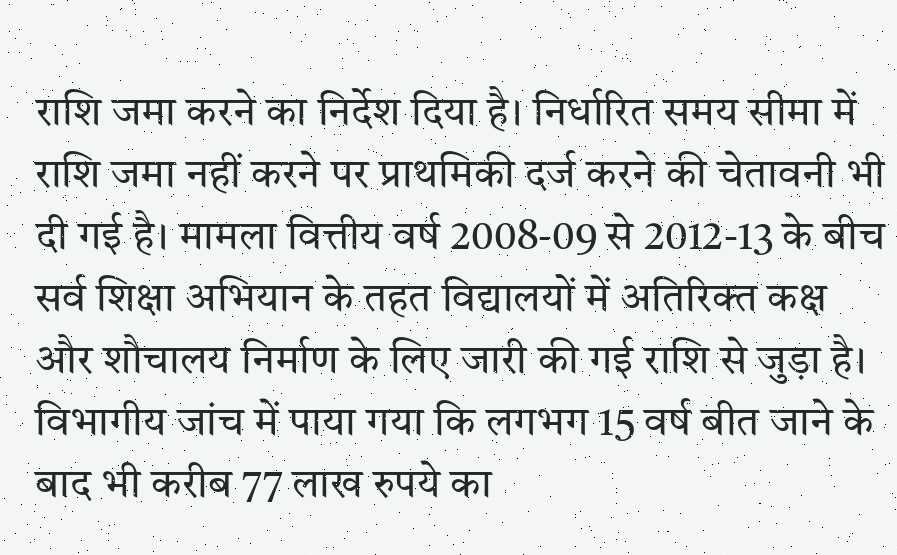राशि जमा करने का निर्देश दिया है। निर्धारित समय सीमा में राशि जमा नहीं करने पर प्राथमिकी दर्ज करने की चेतावनी भी दी गई है। मामला वित्तीय वर्ष 2008-09 से 2012-13 के बीच सर्व शिक्षा अभियान के तहत विद्यालयों में अतिरिक्त कक्ष और शौचालय निर्माण के लिए जारी की गई राशि से जुड़ा है। विभागीय जांच में पाया गया कि लगभग 15 वर्ष बीत जाने के बाद भी करीब 77 लाख रुपये का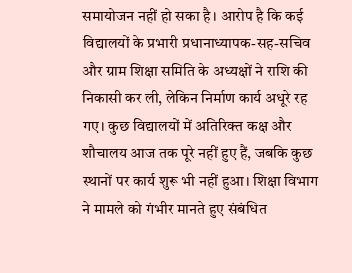समायोजन नहीं हो सका है। आरोप है कि कई विद्यालयों के प्रभारी प्रधानाध्यापक-सह-सचिव और ग्राम शिक्षा समिति के अध्यक्षों ने राशि की निकासी कर ली, लेकिन निर्माण कार्य अधूरे रह गए। कुछ विद्यालयों में अतिरिक्त कक्ष और शौचालय आज तक पूरे नहीं हुए हैं, जबकि कुछ स्थानों पर कार्य शुरू भी नहीं हुआ। शिक्षा विभाग ने मामले को गंभीर मानते हुए संबंधित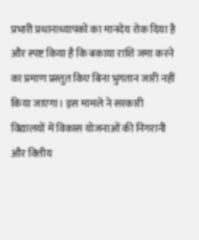प्रभारी प्रधानाध्यापकों का मानदेय रोक दिया है और स्पष्ट किया है कि बकाया राशि जमा करने का प्रमाण प्रस्तुत किए बिना भुगतान जारी नहीं किया जाएगा। इस मामले ने सरकारी विद्यालयों में विकास योजनाओं की निगरानी और वित्तीय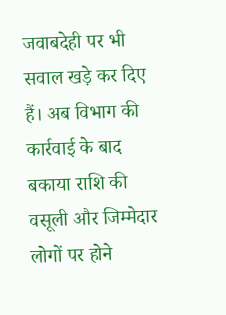जवाबदेही पर भी सवाल खड़े कर दिए हैं। अब विभाग की कार्रवाई के बाद बकाया राशि की वसूली और जिम्मेदार लोगों पर होने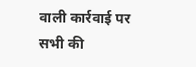वाली कार्रवाई पर सभी की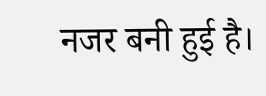नजर बनी हुई है।